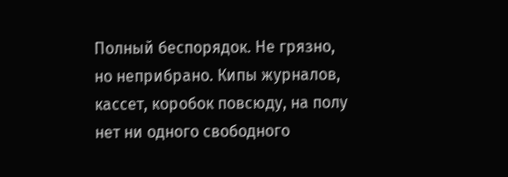Полный беспорядок. Не грязно, но неприбрано. Кипы журналов, кассет, коробок повсюду, на полу нет ни одного свободного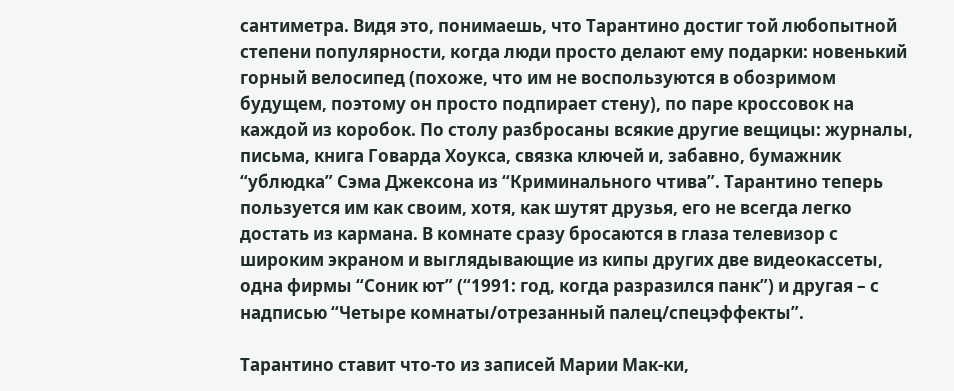сантиметра. Видя это, понимаешь, что Тарантино достиг той любопытной степени популярности, когда люди просто делают ему подарки: новенький горный велосипед (похоже, что им не воспользуются в обозримом будущем, поэтому он просто подпирает стену), по паре кроссовок на каждой из коробок. По столу разбросаны всякие другие вещицы: журналы, письма, книга Говарда Хоукса, связка ключей и, забавно, бумажник “ублюдка” Сэма Джексона из “Криминального чтива”. Тарантино теперь пользуется им как своим, хотя, как шутят друзья, его не всегда легко достать из кармана. В комнате сразу бросаются в глаза телевизор с широким экраном и выглядывающие из кипы других две видеокассеты, одна фирмы “Соник ют” (“1991: год, когда разразился панк”) и другая – с надписью “Четыре комнаты/отрезанный палец/спецэффекты”.

Тарантино ставит что-то из записей Марии Мак-ки,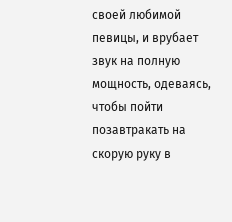своей любимой певицы, и врубает звук на полную мощность, одеваясь, чтобы пойти позавтракать на скорую руку в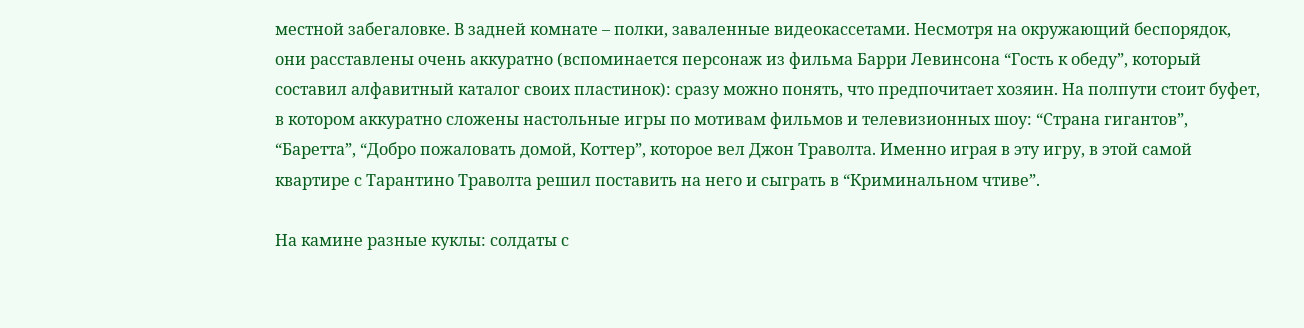местной забегаловке. В задней комнате – полки, заваленные видеокассетами. Несмотря на окружающий беспорядок, они расставлены очень аккуратно (вспоминается персонаж из фильма Барри Левинсона “Гость к обеду”, который составил алфавитный каталог своих пластинок): сразу можно понять, что предпочитает хозяин. На полпути стоит буфет, в котором аккуратно сложены настольные игры по мотивам фильмов и телевизионных шоу: “Страна гигантов”, “Баретта”, “Добро пожаловать домой, Коттер”, которое вел Джон Траволта. Именно играя в эту игру, в этой самой квартире с Тарантино Траволта решил поставить на него и сыграть в “Криминальном чтиве”.

На камине разные куклы: солдаты с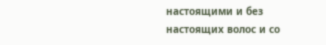настоящими и без настоящих волос и со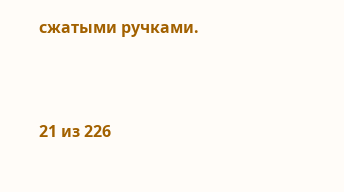сжатыми ручками.



21 из 226